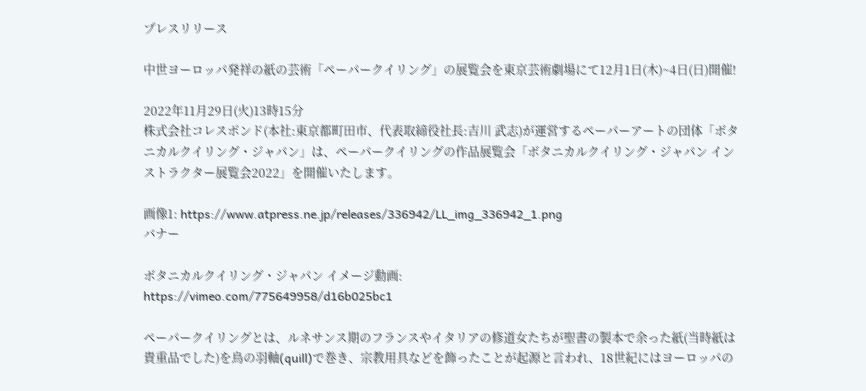プレスリリース

中世ヨーロッパ発祥の紙の芸術「ペーパークイリング」の展覧会を東京芸術劇場にて12月1日(木)~4日(日)開催!

2022年11月29日(火)13時15分
株式会社コレスポンド(本社:東京都町田市、代表取締役社長:吉川 武志)が運営するペーパーアートの団体「ボタニカルクイリング・ジャパン」は、ペーパークイリングの作品展覧会「ボタニカルクイリング・ジャパン インストラクター展覧会2022」を開催いたします。

画像1: https://www.atpress.ne.jp/releases/336942/LL_img_336942_1.png
バナー

ボタニカルクイリング・ジャパン イメージ動画:
https://vimeo.com/775649958/d16b025bc1

ペーパークイリングとは、ルネサンス期のフランスやイタリアの修道女たちが聖書の製本で余った紙(当時紙は貴重品でした)を鳥の羽軸(quill)で巻き、宗教用具などを飾ったことが起源と言われ、18世紀にはヨーロッパの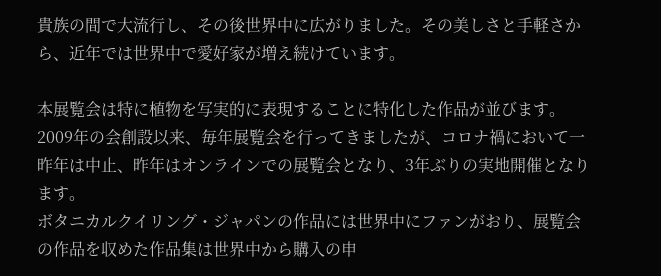貴族の間で大流行し、その後世界中に広がりました。その美しさと手軽さから、近年では世界中で愛好家が増え続けています。

本展覧会は特に植物を写実的に表現することに特化した作品が並びます。2009年の会創設以来、毎年展覧会を行ってきましたが、コロナ禍において一昨年は中止、昨年はオンラインでの展覧会となり、3年ぶりの実地開催となります。
ボタニカルクイリング・ジャパンの作品には世界中にファンがおり、展覧会の作品を収めた作品集は世界中から購入の申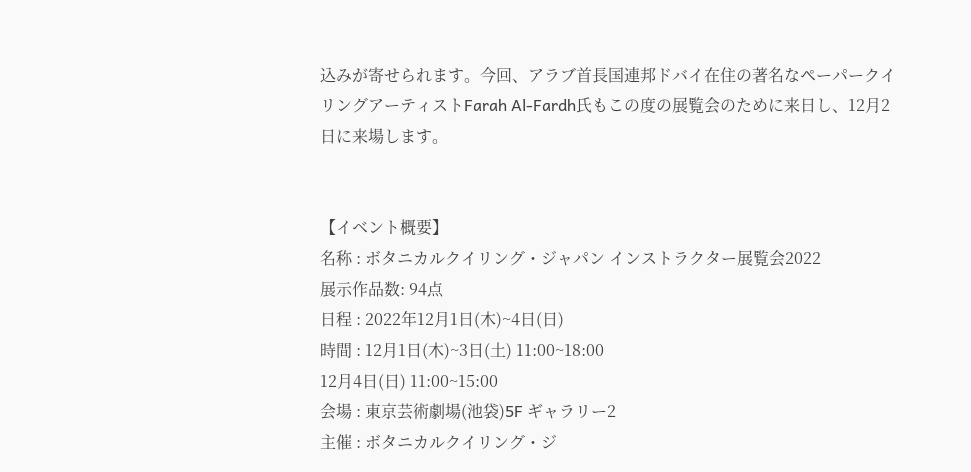込みが寄せられます。今回、アラブ首長国連邦ドバイ在住の著名なペーパークイリングアーティストFarah Al-Fardh氏もこの度の展覧会のために来日し、12月2日に来場します。


【イベント概要】
名称 : ボタニカルクイリング・ジャパン インストラクター展覧会2022
展示作品数: 94点
日程 : 2022年12月1日(木)~4日(日)
時間 : 12月1日(木)~3日(土) 11:00~18:00
12月4日(日) 11:00~15:00
会場 : 東京芸術劇場(池袋)5F ギャラリー2
主催 : ボタニカルクイリング・ジ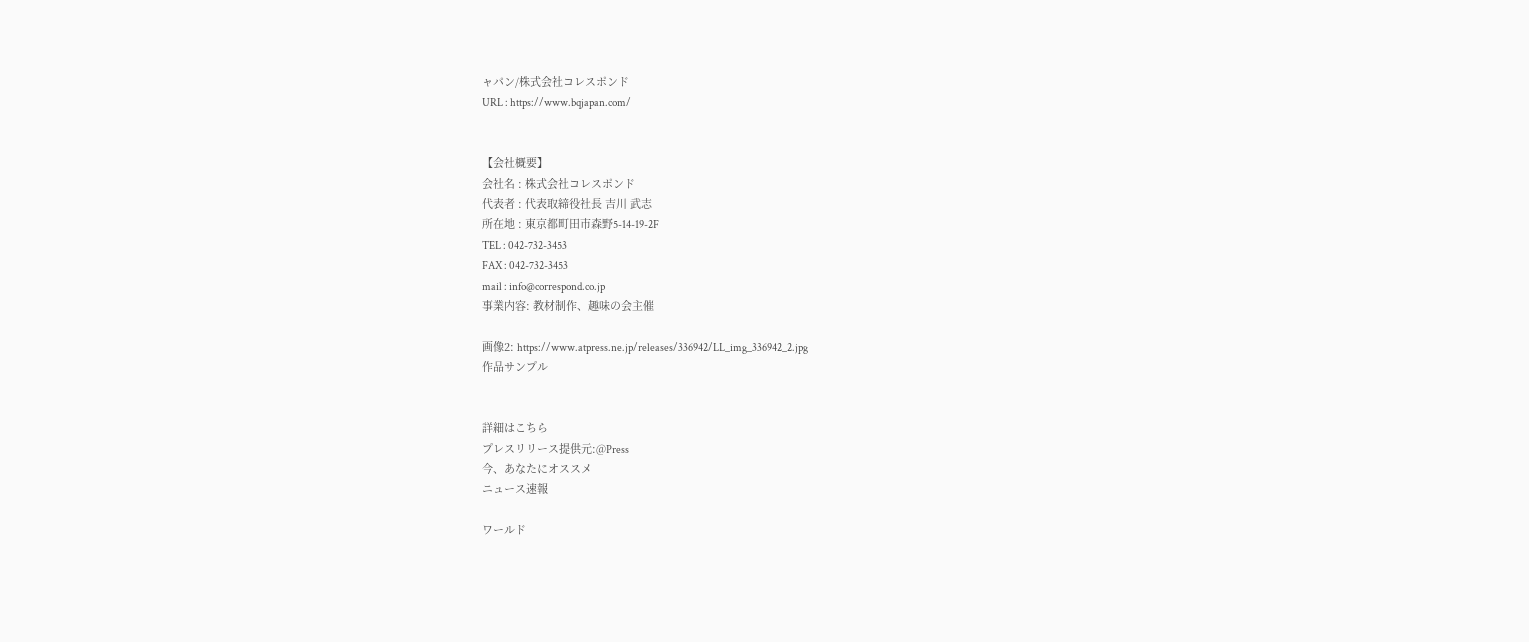ャパン/株式会社コレスポンド
URL : https://www.bqjapan.com/


【会社概要】
会社名 : 株式会社コレスポンド
代表者 : 代表取締役社長 吉川 武志
所在地 : 東京都町田市森野5-14-19-2F
TEL : 042-732-3453
FAX : 042-732-3453
mail : info@correspond.co.jp
事業内容: 教材制作、趣味の会主催

画像2: https://www.atpress.ne.jp/releases/336942/LL_img_336942_2.jpg
作品サンプル


詳細はこちら
プレスリリース提供元:@Press
今、あなたにオススメ
ニュース速報

ワールド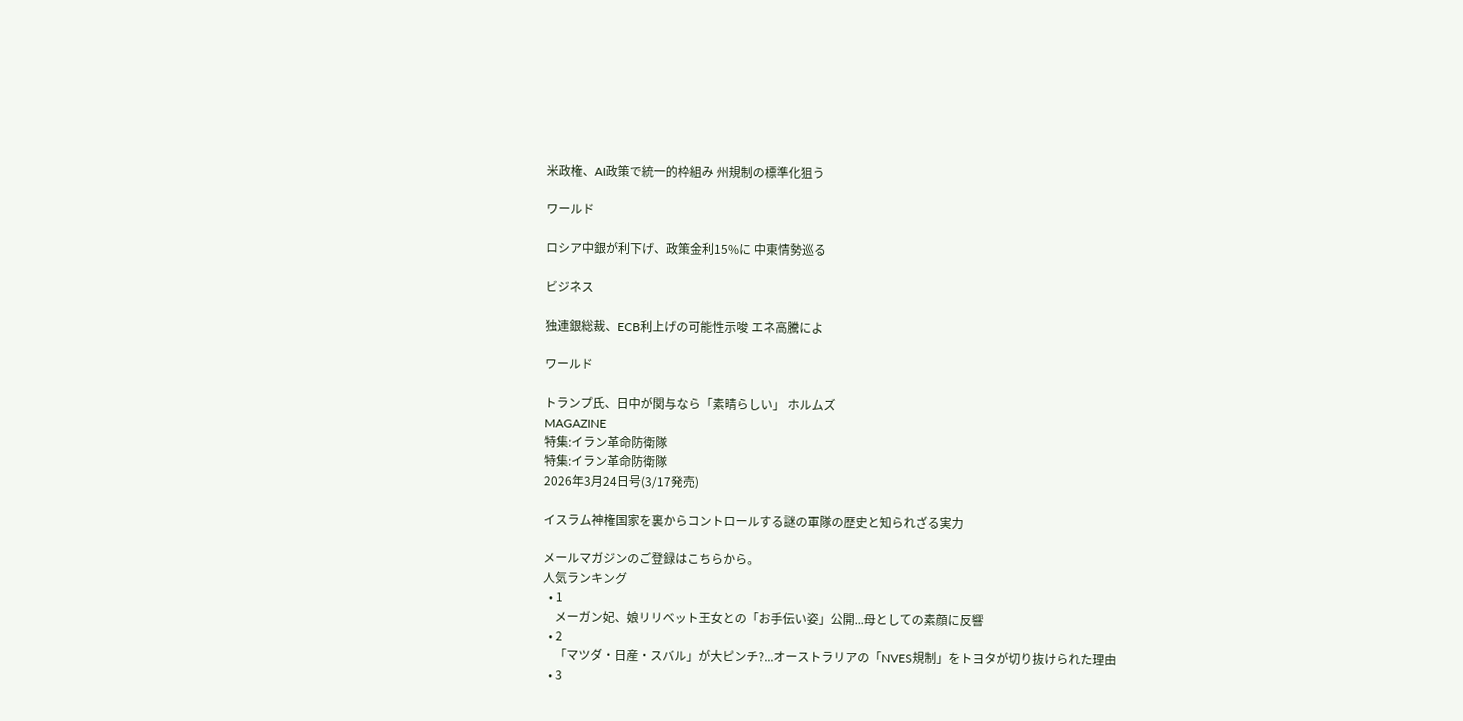米政権、AI政策で統一的枠組み 州規制の標準化狙う

ワールド

ロシア中銀が利下げ、政策金利15%に 中東情勢巡る

ビジネス

独連銀総裁、ECB利上げの可能性示唆 エネ高騰によ

ワールド

トランプ氏、日中が関与なら「素晴らしい」 ホルムズ
MAGAZINE
特集:イラン革命防衛隊
特集:イラン革命防衛隊
2026年3月24日号(3/17発売)

イスラム神権国家を裏からコントロールする謎の軍隊の歴史と知られざる実力

メールマガジンのご登録はこちらから。
人気ランキング
  • 1
    メーガン妃、娘リリベット王女との「お手伝い姿」公開...母としての素顔に反響
  • 2
    「マツダ・日産・スバル」が大ピンチ?...オーストラリアの「NVES規制」をトヨタが切り抜けられた理由
  • 3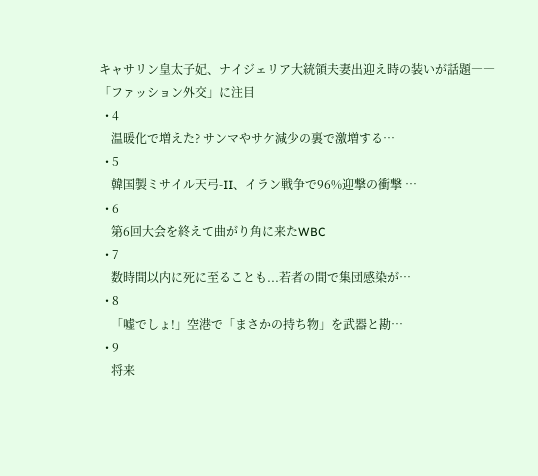キャサリン皇太子妃、ナイジェリア大統領夫妻出迎え時の装いが話題――「ファッション外交」に注目
  • 4
    温暖化で増えた? サンマやサケ減少の裏で激増する…
  • 5
    韓国製ミサイル天弓-II、イラン戦争で96%迎撃の衝撃 …
  • 6
    第6回大会を終えて曲がり角に来たWBC
  • 7
    数時間以内に死に至ることも...若者の間で集団感染が…
  • 8
    「嘘でしょ!」空港で「まさかの持ち物」を武器と勘…
  • 9
    将来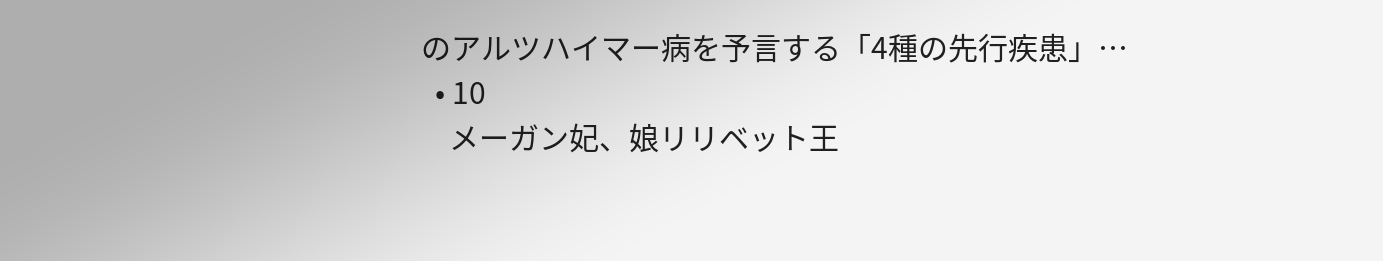のアルツハイマー病を予言する「4種の先行疾患」…
  • 10
    メーガン妃、娘リリベット王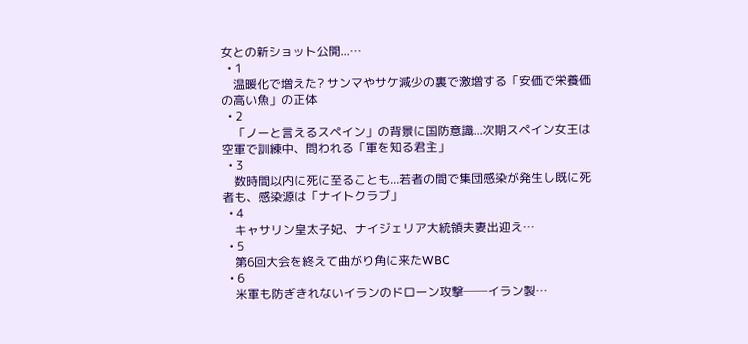女との新ショット公開...…
  • 1
    温暖化で増えた? サンマやサケ減少の裏で激増する「安価で栄養価の高い魚」の正体
  • 2
    「ノーと言えるスペイン」の背景に国防意識...次期スペイン女王は空軍で訓練中、問われる「軍を知る君主」
  • 3
    数時間以内に死に至ることも...若者の間で集団感染が発生し既に死者も、感染源は「ナイトクラブ」
  • 4
    キャサリン皇太子妃、ナイジェリア大統領夫妻出迎え…
  • 5
    第6回大会を終えて曲がり角に来たWBC
  • 6
    米軍も防ぎきれないイランのドローン攻撃──イラン製…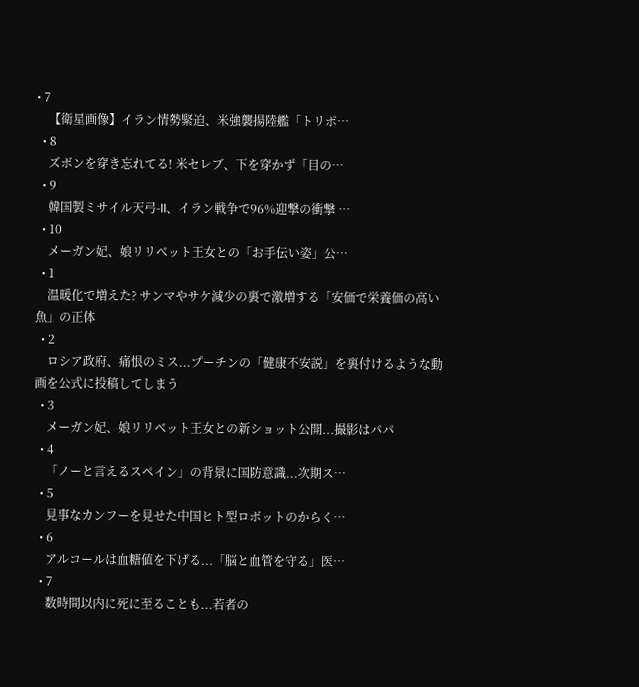• 7
    【衛星画像】イラン情勢緊迫、米強襲揚陸艦「トリポ…
  • 8
    ズボンを穿き忘れてる! 米セレブ、下を穿かず「目の…
  • 9
    韓国製ミサイル天弓-II、イラン戦争で96%迎撃の衝撃 …
  • 10
    メーガン妃、娘リリベット王女との「お手伝い姿」公…
  • 1
    温暖化で増えた? サンマやサケ減少の裏で激増する「安価で栄養価の高い魚」の正体
  • 2
    ロシア政府、痛恨のミス...プーチンの「健康不安説」を裏付けるような動画を公式に投稿してしまう
  • 3
    メーガン妃、娘リリベット王女との新ショット公開...撮影はパパ
  • 4
    「ノーと言えるスペイン」の背景に国防意識...次期ス…
  • 5
    見事なカンフーを見せた中国ヒト型ロボットのからく…
  • 6
    アルコールは血糖値を下げる...「脳と血管を守る」医…
  • 7
    数時間以内に死に至ることも...若者の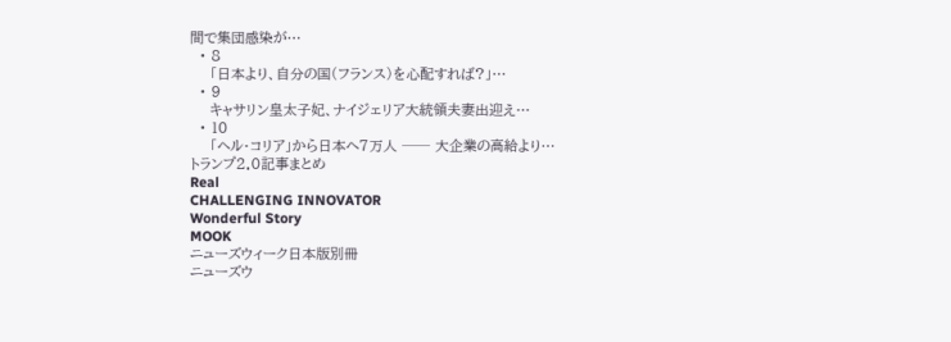間で集団感染が…
  • 8
    「日本より、自分の国(フランス)を心配すれば?」…
  • 9
    キャサリン皇太子妃、ナイジェリア大統領夫妻出迎え…
  • 10
    「ヘル・コリア」から日本へ7万人 ── 大企業の高給より…
トランプ2.0記事まとめ
Real
CHALLENGING INNOVATOR
Wonderful Story
MOOK
ニューズウィーク日本版別冊
ニューズウ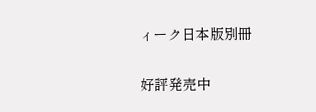ィーク日本版別冊

好評発売中